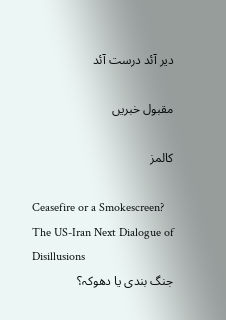دیر آئد درست آئد

مقبول خبریں

کالمز

Ceasefire or a Smokescreen? The US-Iran Next Dialogue of Disillusions
جنگ بندی یا دھوکہ؟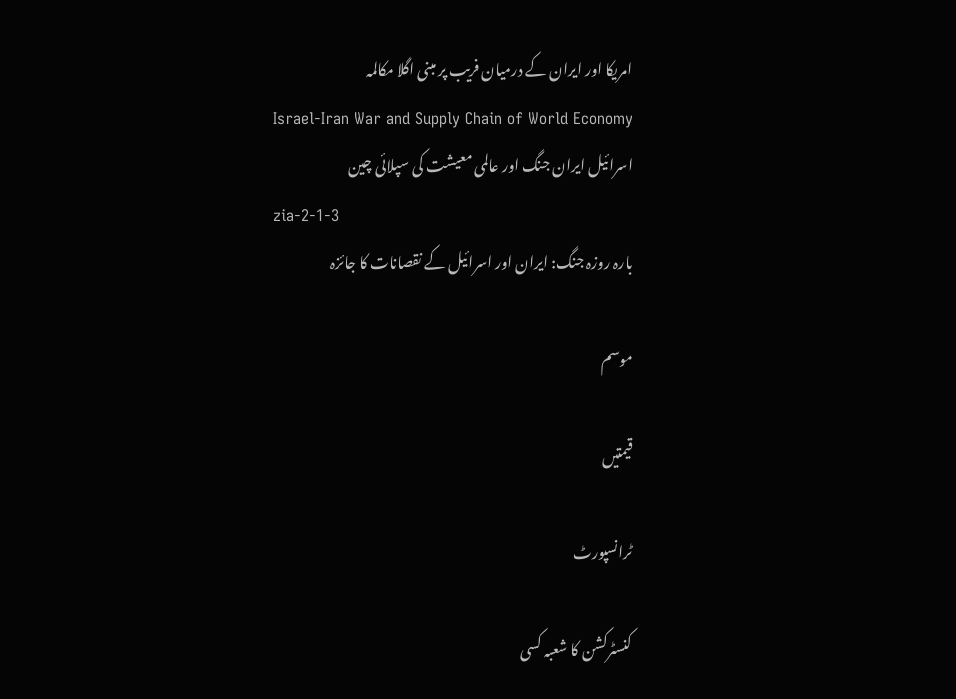امریکا اور ایران کے درمیان فریب پر مبنی اگلا مکالمہ
Israel-Iran War and Supply Chain of World Economy
اسرائیل ایران جنگ اور عالمی معیشت کی سپلائی چین
zia-2-1-3
بارہ روزہ جنگ: ایران اور اسرائیل کے نقصانات کا جائزہ

موسم

قیمتیں

ٹرانسپورٹ

کنسٹرکشن کا شعبہ کسی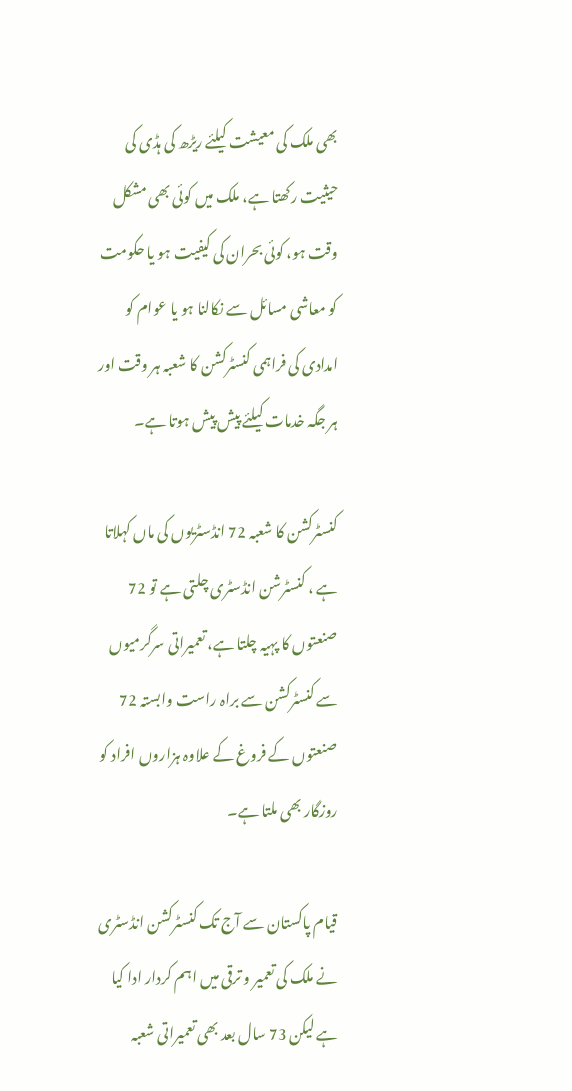بھی ملک کی معیشت کیلئے ریڑھ کی ہڈی کی حیثیت رکھتا ہے، ملک میں کوئی بھی مشکل وقت ہو، کوئی بحران کی کیفیت ہو یا حکومت کو معاشی مسائل سے نکالنا ہو یا عوام کو امدادی کی فراہمی کنسٹرکشن کا شعبہ ہر وقت اور ہر جگہ خدمات کیلئے پیش پیش ہوتا ہے۔

کنسٹرکشن کا شعبہ 72 انڈسٹریوں کی ماں کہلاتا ہے ، کنسٹرشن انڈسٹری چلتی ہے تو 72 صنعتوں کا پہیہ چلتا ہے، تعمیراتی سرگرمیوں سے کنسٹرکشن سے براہ راست وابستہ 72 صنعتوں کے فروغ کے علاوہ ہزاروں افراد کو روزگار بھی ملتا ہے۔

قیام پاکستان سے آج تک کنسٹرکشن انڈسٹری نے ملک کی تعمیر و ترقی میں اہم کردار ادا کیا ہے لیکن 73 سال بعد بھی تعمیراتی شعبہ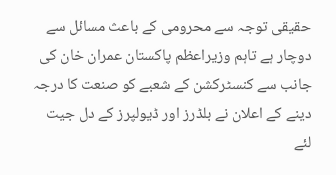حقیقی توجہ سے محرومی کے باعث مسائل سے دوچار ہے تاہم وزیراعظم پاکستان عمران خان کی جانب سے کنسٹرکشن کے شعبے کو صنعت کا درجہ دینے کے اعلان نے بلڈرز اور ڈیولپرز کے دل جیت لئے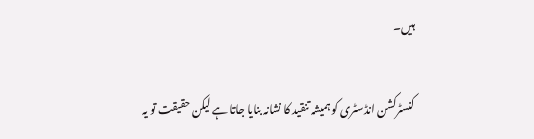ہیں۔

کنسٹرکشن انڈسٹری کو ہمیشہ تنقید کا نشانہ بنایا جاتا ہے لیکن حقیقت تو یہ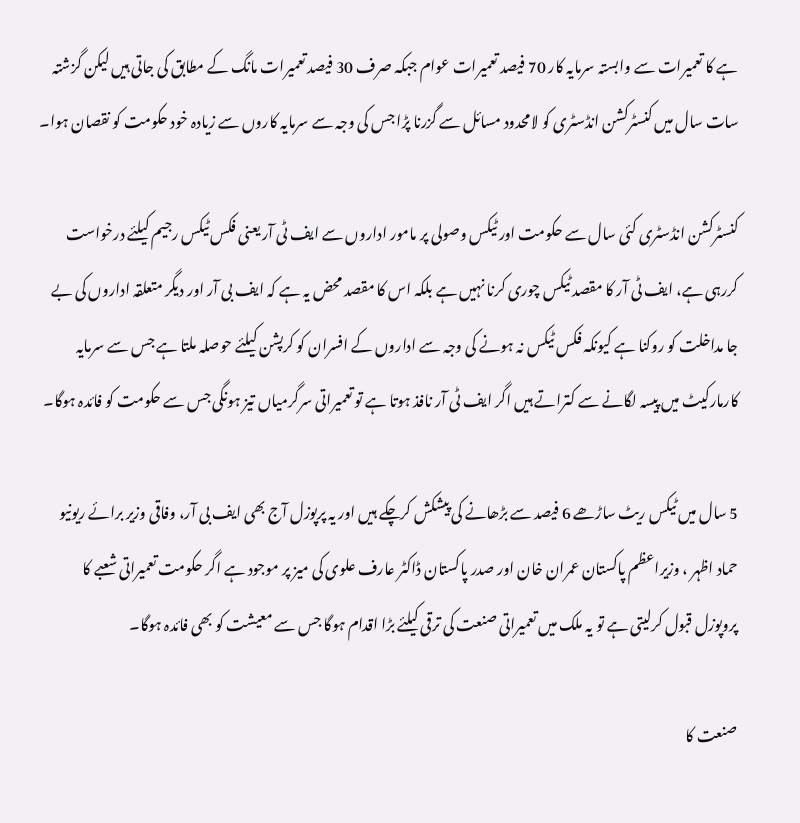ہے کا تعمیرات سے وابستہ سرمایہ کار 70 فیصد تعمیرات عوام جبکہ صرف 30 فیصد تعمیرات مانگ کے مطابق کی جاتی ہیں لیکن گزشتہ سات سال میں کنسٹرکشن انڈسٹری کو لامحدود مسائل سے گزرنا پڑا جس کی وجہ سے سرمایہ کاروں سے زیادہ خود حکومت کو نقصان ہوا۔

کنسٹرکشن انڈسٹری کئی سال سے حکومت اور ٹیکس وصولی پر مامور اداروں سے ایف ٹی آر یعنی فکس ٹیکس رجیم کیلئے درخواست کررہی ہے، ایف ٹی آر کا مقصد ٹیکس چوری کرنا نہیں ہے بلکہ اس کا مقصد محض یہ ہے کہ ایف بی آر اور دیگر متعلقہ اداروں کی بے جا مداخلت کو روکنا ہے کیونکہ فکس ٹیکس نہ ہونے کی وجہ سے اداروں کے افسران کو کرپشن کیلئے حوصلہ ملتا ہے جس سے سرمایہ کارمارکیٹ میں پیسہ لگانے سے کتراتے ہیں اگر ایف ٹی آر نافذ ہوتا ہے تو تعمیراتی سرگرمیاں تیز ہونگی جس سے حکومت کو فائدہ ہوگا۔

5 سال میں ٹیکس ریٹ ساڑھے 6 فیصد سے بڑھانے کی پیشکش کرچکے ہیں اور یہ پرپوزل آج بھی ایف بی آر، وفاقی وزیر برائے ریونیو حماد اظہر ، وزیراعظم پاکستان عمران خان اور صدر پاکستان ڈاکٹر عارف علوی کی میز پر موجود ہے اگر حکومت تعمیراتی شعبے کا پروپوزل قبول کرلیتی ہے تو یہ ملک میں تعمیراتی صنعت کی ترقی کیلئے بڑا اقدام ہوگا جس سے معیشت کو بھی فائدہ ہوگا۔

صنعت کا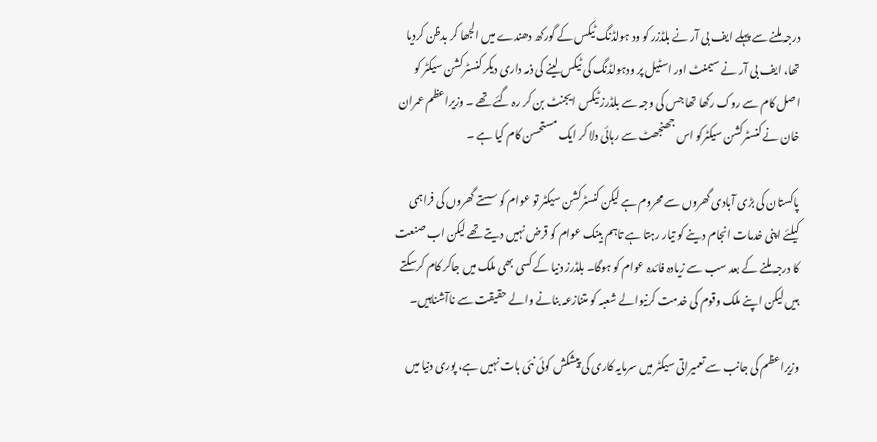درجہ ملنے سے پہلے ایف بی آر نے بلڈزر کو ود ہولڈنگ ٹیکس کے گورکھ دھندے میں الجھا کر بدظن کردیا تھا، ایف بی آر نے سیمنٹ اور اسٹیل پر ودہولڈنگ کی ٹیکس لینے کی ذمہ داری دیکر کنسٹرکشن سیکٹر کو اصل کام سے روک رکھا تھا جس کی وجہ سے بلڈرز ٹیکس ایجنٹ بن کر رہ گئے تھے ۔ وزیراعظم عمران خان نے کنسٹرکشن سیکٹرکو اس جھنجھٹ سے رہائی دلا کر ایک مستحسن کام کیا ہے ۔

پاکستان کی بڑی آبادی گھروں سے محروم ہے لیکن کنسٹرکشن سیکٹر تو عوام کو سستے گھروں کی فراہمی کیلئے اپنی خدمات انجام دینے کو تیار رہتا ہے تاہم بینک عوام کو قرض نہیں دیتے تھے لیکن اب صنعت کا درجہ ملنے کے بعد سب سے زیادہ فائدہ عوام کو ہوگا۔ بلڈرز دنیا کے کسی بھی ملک میں جاکر کام کرسکتے ہیں لیکن اپنے ملک وقوم کی خدمت کرنیوالے شعبہ کو متنازعہ بنانے والے حقیقت سے ناآشناہیں۔

وزیراعظم کی جانب سے تعمیراتی سیکٹر میں سرمایہ کاری کی پیشکش کوئی نئی بات نہیں ہے، پوری دنیا میں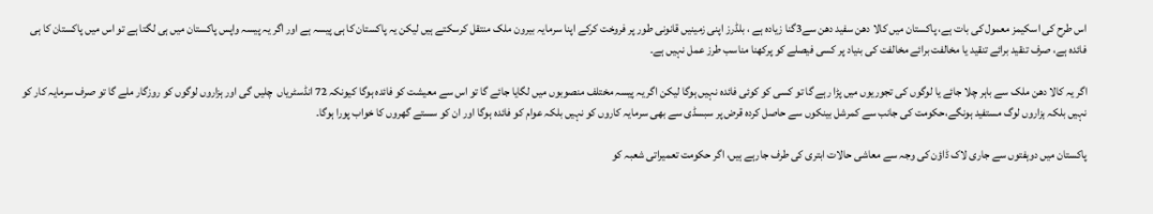اس طرح کی اسکیمز معمول کی بات ہے، پاکستان میں کالا دھن سفید دھن سے3گنا زیادہ ہے ، بلڈرز اپنی زمینیں قانونی طور پر فروخت کرکے اپنا سرمایہ بیرون ملک منتقل کرسکتے ہیں لیکن یہ پاکستان کا ہی پیسہ ہے اور اگر یہ پیسہ واپس پاکستان میں ہی لگتا ہے تو اس میں پاکستان کا ہی فائدہ ہے، صرف تنقید برائے تنقید یا مخالفت برائے مخالفت کی بنیاد پر کسی فیصلے کو پرکھنا مناسب طرز عمل نہیں ہے۔

اگر یہ کالا دھن ملک سے باہر چلا جائے یا لوگوں کی تجوریوں میں پڑا رہے گا تو کسی کو کوئی فائدہ نہیں ہوگا لیکن اگر یہ پیسہ مختلف منصوبوں میں لگایا جائے گا تو اس سے معیشت کو فائدہ ہوگا کیونکہ 72 انڈسٹریاں  چلیں گی اور ہزاروں لوگوں کو روزگار ملے گا تو صرف سرمایہ کار کو نہیں بلکہ ہزاروں لوگ مستفید ہونگے،حکومت کی جانب سے کمرشل بینکوں سے حاصل کردہ قرض پر سبسڈی سے بھی سرمایہ کاروں کو نہیں بلکہ عوام کو فائدہ ہوگا اور ان کو سستے گھروں کا خواب پورا ہوگا۔

پاکستان میں دوہفتوں سے جاری لاک ڈاؤن کی وجہ سے معاشی حالات ابتری کی طرف جارہے ہیں، اگر حکومت تعمیراتی شعبہ کو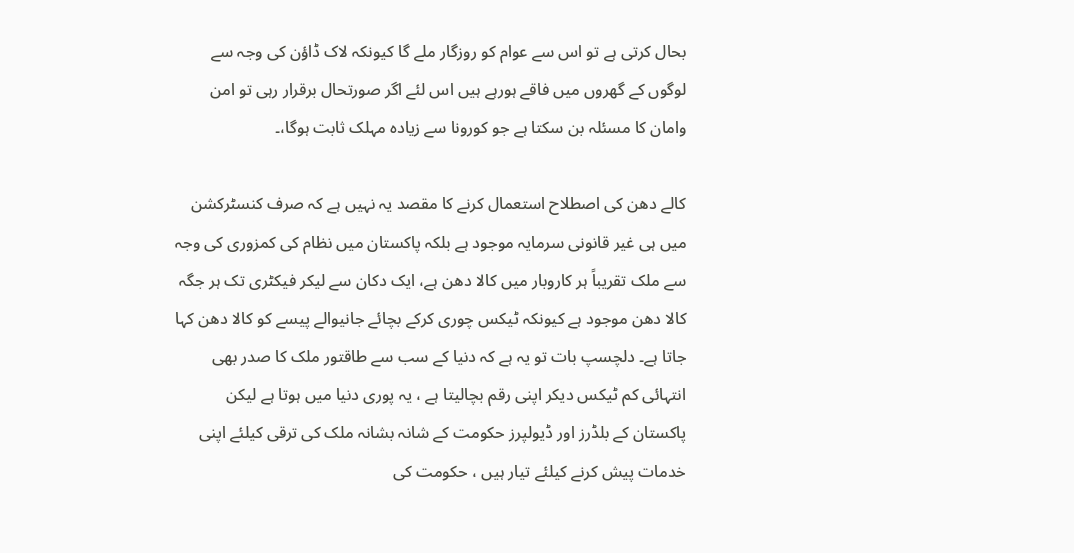بحال کرتی ہے تو اس سے عوام کو روزگار ملے گا کیونکہ لاک ڈاؤن کی وجہ سے لوگوں کے گھروں میں فاقے ہورہے ہیں اس لئے اگر صورتحال برقرار رہی تو امن وامان کا مسئلہ بن سکتا ہے جو کورونا سے زیادہ مہلک ثابت ہوگا،۔

کالے دھن کی اصطلاح استعمال کرنے کا مقصد یہ نہیں ہے کہ صرف کنسٹرکشن میں ہی غیر قانونی سرمایہ موجود ہے بلکہ پاکستان میں نظام کی کمزوری کی وجہ سے ملک تقریباً ہر کاروبار میں کالا دھن ہے، ایک دکان سے لیکر فیکٹری تک ہر جگہ کالا دھن موجود ہے کیونکہ ٹیکس چوری کرکے بچائے جانیوالے پیسے کو کالا دھن کہا جاتا ہے۔ دلچسپ بات تو یہ ہے کہ دنیا کے سب سے طاقتور ملک کا صدر بھی انتہائی کم ٹیکس دیکر اپنی رقم بچالیتا ہے ، یہ پوری دنیا میں ہوتا ہے لیکن پاکستان کے بلڈرز اور ڈیولپرز حکومت کے شانہ بشانہ ملک کی ترقی کیلئے اپنی خدمات پیش کرنے کیلئے تیار ہیں ، حکومت کی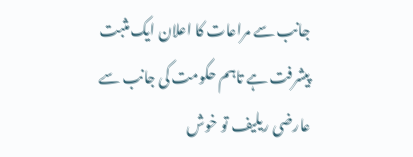جانب سے مراعات کا اعلان ایک مثبت پیشرفت ہے تاہم حکومت کی جانب سے عارضی ریلیف تو خوش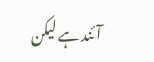آئند ہے لیکن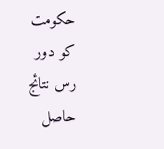حکومت کو دور رس نتائج حاصل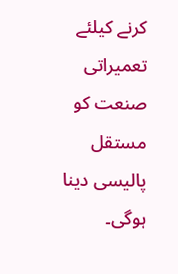کرنے کیلئے تعمیراتی صنعت کو مستقل پالیسی دینا ہوگی۔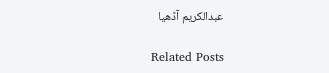عبدالکریم آڈھیا

Related Posts